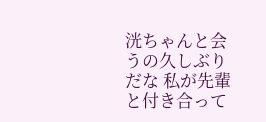洸ちゃんと会うの久しぶりだな 私が先輩と付き合って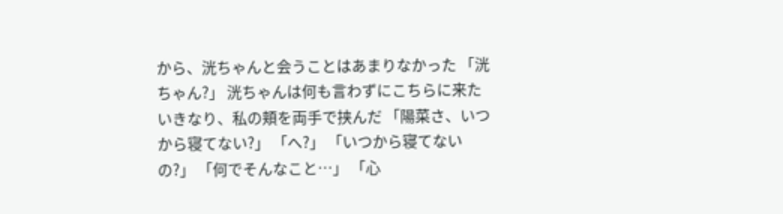から、洸ちゃんと会うことはあまりなかった 「洸ちゃん?」 洸ちゃんは何も言わずにこちらに来た いきなり、私の頬を両手で挟んだ 「陽菜さ、いつから寝てない?」 「へ?」 「いつから寝てないの?」 「何でそんなこと…」 「心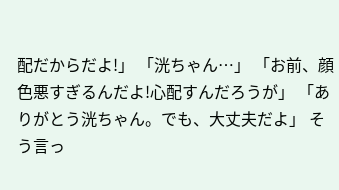配だからだよ!」 「洸ちゃん…」 「お前、顔色悪すぎるんだよ!心配すんだろうが」 「ありがとう洸ちゃん。でも、大丈夫だよ」 そう言っ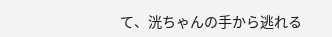て、洸ちゃんの手から逃れる